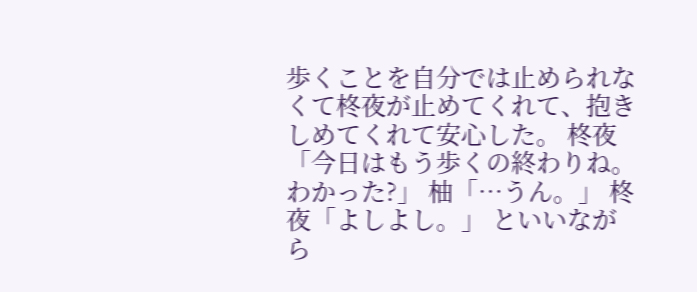歩くことを自分では止められなくて柊夜が止めてくれて、抱きしめてくれて安心した。 柊夜「今日はもう歩くの終わりね。わかった?」 柚「…うん。」 柊夜「よしよし。」 といいながら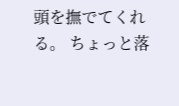頭を撫でてくれる。 ちょっと落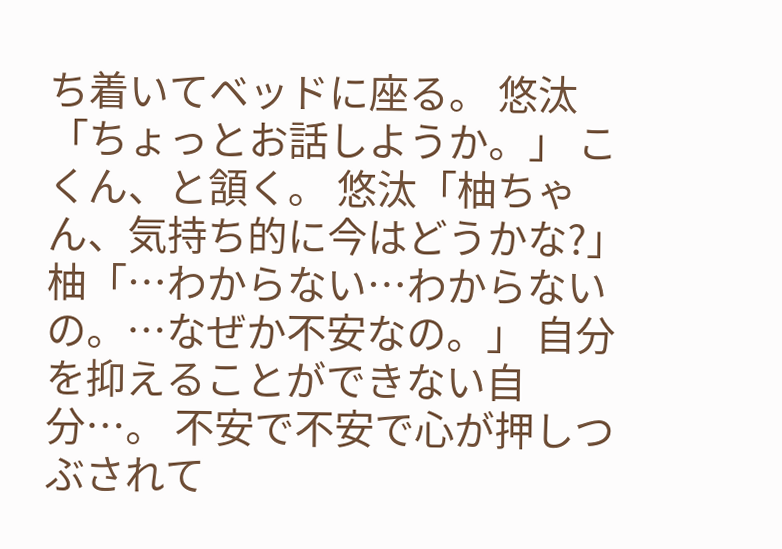ち着いてベッドに座る。 悠汰「ちょっとお話しようか。」 こくん、と頷く。 悠汰「柚ちゃん、気持ち的に今はどうかな?」 柚「…わからない…わからないの。…なぜか不安なの。」 自分を抑えることができない自分…。 不安で不安で心が押しつぶされて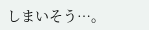しまいそう…。